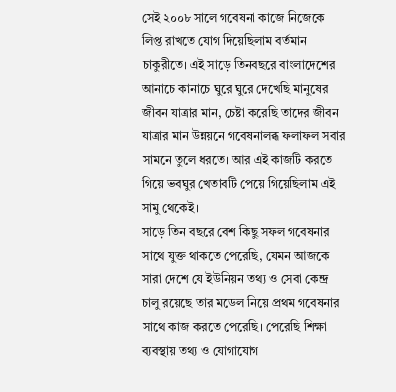সেই ২০০৮ সালে গবেষনা কাজে নিজেকে লিপ্ত রাখতে যোগ দিয়েছিলাম বর্তমান চাকুরীতে। এই সাড়ে তিনবছরে বাংলাদেশের আনাচে কানাচে ঘুরে ঘুরে দেখেছি মানুষের জীবন যাত্রার মান, চেষ্টা করেছি তাদের জীবন যাত্রার মান উন্নয়নে গবেষনালব্ধ ফলাফল সবার সামনে তুলে ধরতে। আর এই কাজটি করতে গিয়ে ভবঘুর খেতাবটি পেয়ে গিয়েছিলাম এই সামু থেকেই।
সাড়ে তিন বছরে বেশ কিছু সফল গবেষনার সাথে যুক্ত থাকতে পেরেছি, যেমন আজকে সারা দেশে যে ইউনিয়ন তথ্য ও সেবা কেন্দ্র চালু রয়েছে তার মডেল নিয়ে প্রথম গবেষনার সাথে কাজ করতে পেরেছি। পেরেছি শিক্ষা ব্যবস্থায় তথ্য ও যোগাযোগ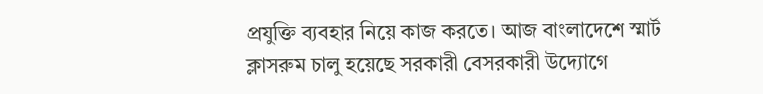প্রযুক্তি ব্যবহার নিয়ে কাজ করতে। আজ বাংলাদেশে স্মার্ট ক্লাসরুম চালু হয়েছে সরকারী বেসরকারী উদ্যোগে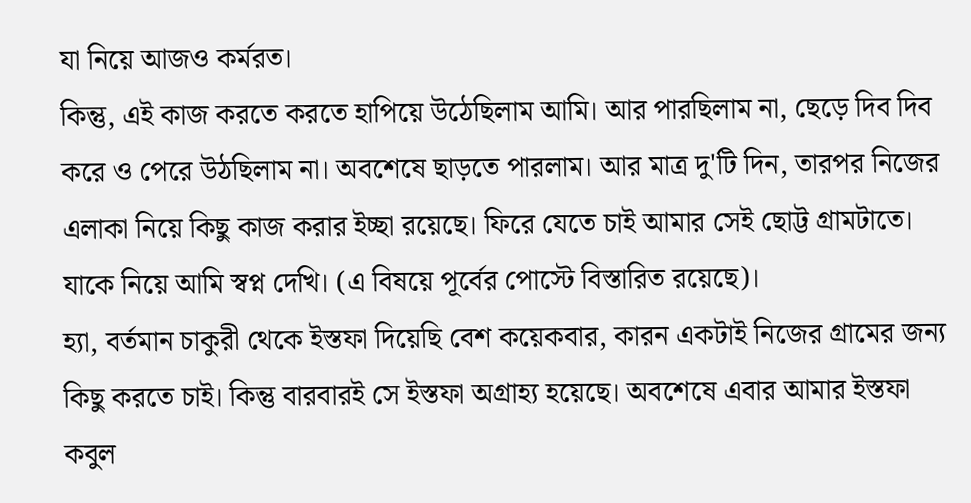যা নিয়ে আজও কর্মরত।
কিন্তু, এই কাজ করতে করতে হাপিয়ে উঠেছিলাম আমি। আর পারছিলাম না, ছেড়ে দিব দিব করে ও পেরে উঠছিলাম না। অবশেষে ছাড়তে পারলাম। আর মাত্র দু'টি দিন, তারপর নিজের এলাকা নিয়ে কিছু কাজ করার ইচ্ছা রয়েছে। ফিরে যেতে চাই আমার সেই ছোট্ট গ্রামটাতে। যাকে নিয়ে আমি স্বপ্ন দেখি। (এ বিষয়ে পূর্বের পোস্টে বিস্তারিত রয়েছে)।
হ্যা, বর্তমান চাকুরী থেকে ইস্তফা দিয়েছি বেশ কয়েকবার, কারন একটাই নিজের গ্রামের জন্য কিছু করতে চাই। কিন্তু বারবারই সে ইস্তফা অগ্রাহ্য হয়েছে। অবশেষে এবার আমার ইস্তফা কবুল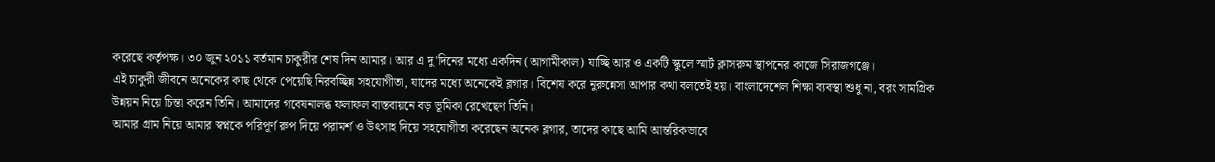করেছে কর্তৃপক্ষ। ৩০ জুন ২০১১ বর্তমান চাকুরীর শেষ দিন আমার। আর এ দু'দিনের মধ্যে একদিন (আগামীকাল) যাচ্ছি আর ও একটি স্কুলে স্মার্ট ক্লাসরুম স্থাপনের কাজে সিরাজগঞ্জে।
এই চাকুরী জীবনে অনেকের কাছ থেকে পেয়েছি নিরবচ্ছিন্ন সহযোগীতা, যাদের মধ্যে অনেকেই ব্লগার। বিশেষ করে নুরুন্নেসা আপার কথা বলতেই হয়। বাংলাদেশেল শিক্ষা ব্যবস্থা শুধু না, বরং সামগ্রিক উন্নয়ন নিয়ে চিন্তা করেন তিনি। আমাদের গবেষনালব্ধ ফলাফল বাস্তবায়নে বড় ভূমিকা রেখেছেণ তিনি।
আমার গ্রাম নিয়ে আমার স্বপ্নকে পরিপূর্ণ রুপ দিয়ে পরামর্শ ও উৎসাহ দিয়ে সহযোগীতা করেছেন অনেক ব্লগার, তাদের কাছে আমি আন্তরিকভাবে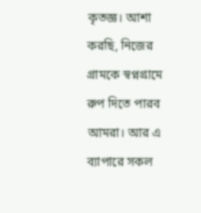কৃতজ্ঞ। আশা করছি, নিজের গ্রামকে স্বপ্নগ্রামে রুপ দিতে পারব আমরা। আর এ ব্যাপারে সকল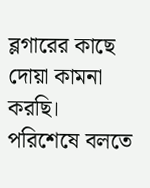ব্লগারের কাছে দোয়া কামনা করছি।
পরিশেষে বলতে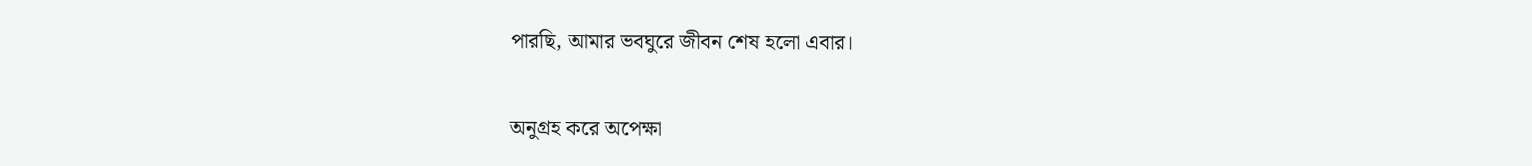পারছি, আমার ভবঘুরে জীবন শেষ হলো এবার।

অনুগ্রহ করে অপেক্ষা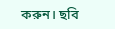করুন। ছবি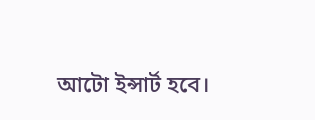আটো ইন্সার্ট হবে।